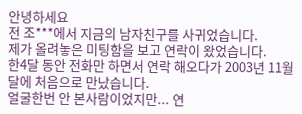안녕하세요
전 조***에서 지금의 남자친구를 사귀었습니다.
제가 올려놓은 미팅함을 보고 연락이 왔었습니다.
한4달 동안 전화만 하면서 연락 해오다가 2003년 11월달에 처음으로 만났습니다.
얼굴한번 안 본사람이었지만... 연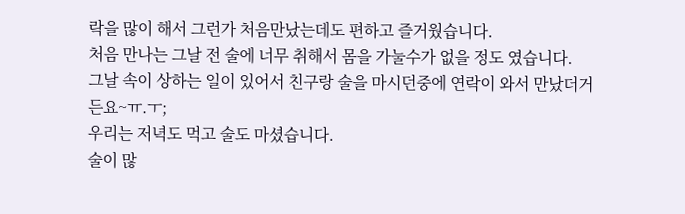락을 많이 해서 그런가 처음만났는데도 편하고 즐거웠습니다.
처음 만나는 그날 전 술에 너무 취해서 몸을 가눌수가 없을 정도 였습니다.
그날 속이 상하는 일이 있어서 친구랑 술을 마시던중에 연락이 와서 만났더거든요~ㅠ.ㅜ;
우리는 저녁도 먹고 술도 마셨습니다.
술이 많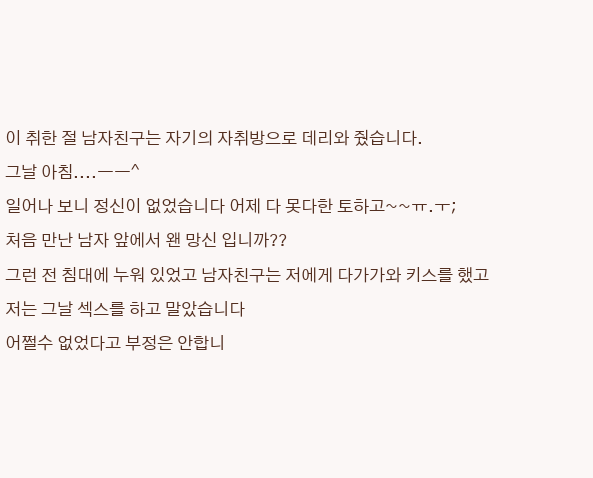이 취한 절 남자친구는 자기의 자취방으로 데리와 줬습니다.
그날 아침....ㅡㅡ^
일어나 보니 정신이 없었습니다 어제 다 못다한 토하고~~ㅠ.ㅜ;
처음 만난 남자 앞에서 왠 망신 입니까??
그런 전 침대에 누워 있었고 남자친구는 저에게 다가가와 키스를 했고
저는 그날 섹스를 하고 말았습니다
어쩔수 없었다고 부정은 안합니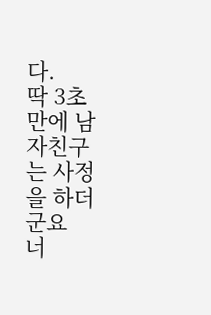다.
딱 3초 만에 남자친구는 사정을 하더군요
너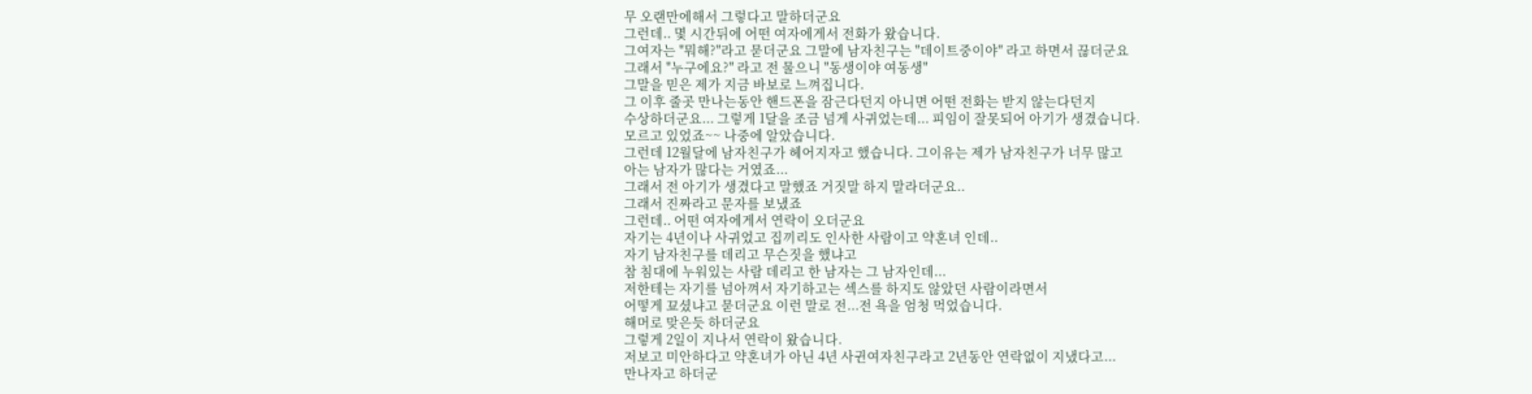무 오랜만에해서 그렇다고 말하더군요
그런데.. 몇 시간뒤에 어떤 여자에게서 전화가 왔습니다.
그여자는 "뭐해?"라고 묻더군요 그말에 남자친구는 "데이트중이야" 라고 하면서 끊더군요
그래서 "누구에요?" 라고 전 물으니 "동생이야 여동생"
그말을 믿은 제가 지금 바보로 느껴집니다.
그 이후 줄곳 만나는동안 핸드폰을 잠근다던지 아니면 어떤 전화는 받지 않는다던지
수상하더군요... 그렇게 1달을 조금 넘게 사귀었는데... 피임이 잘못되어 아기가 생겼습니다.
모르고 있었죠~~ 나중에 알았습니다.
그런데 12월달에 남자친구가 헤어지자고 했습니다. 그이유는 제가 남자친구가 너무 많고
아는 남자가 많다는 거였죠...
그래서 전 아기가 생겼다고 말했죠 거짓말 하지 말라더군요..
그래서 진짜라고 문자를 보냈죠
그런데.. 어떤 여자에게서 연락이 오더군요
자기는 4년이나 사귀었고 집끼리도 인사한 사람이고 약혼녀 인데..
자기 남자친구를 데리고 무슨짓을 했냐고
참 침대에 누워있는 사람 데리고 한 남자는 그 남자인데...
저한테는 자기를 넘아껴서 자기하고는 섹스를 하지도 않았던 사람이라면서
어떻게 꾜셨냐고 묻더군요 이런 말로 전...전 욕을 엄청 먹었습니다.
해머로 맞은듯 하더군요
그렇게 2일이 지나서 연락이 왔습니다.
저보고 미안하다고 약혼녀가 아닌 4년 사귄여자친구라고 2년동안 연락없이 지냈다고...
만나자고 하더군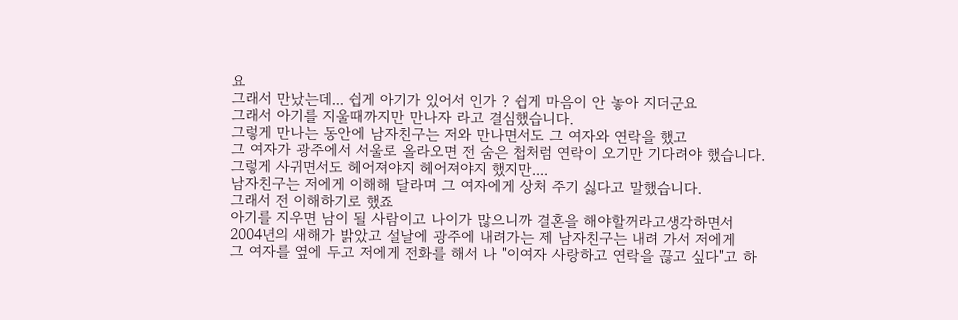요
그래서 만났는데... 쉽게 아기가 있어서 인가 ? 쉽게 마음이 안 놓아 지더군요
그래서 아기를 지울때까지만 만나자 라고 결심했습니다.
그렇게 만나는 동안에 남자친구는 저와 만나면서도 그 여자와 연락을 했고
그 여자가 광주에서 서울로 올라오면 전 숨은 첩처럼 연락이 오기만 기다려야 했습니다.
그렇게 사귀면서도 헤어져야지 헤어져야지 했지만....
남자친구는 저에게 이해해 달라며 그 여자에게 상처 주기 싫다고 말했습니다.
그래서 전 이해하기로 했죠
아기를 지우면 남이 될 사람이고 나이가 많으니까 결혼을 해야할꺼라고생각하면서
2004년의 새해가 밝았고 설날에 광주에 내려가는 제 남자친구는 내려 가서 저에게
그 여자를 옆에 두고 저에게 전화를 해서 나 "이여자 사랑하고 연락을 끊고 싶다"고 하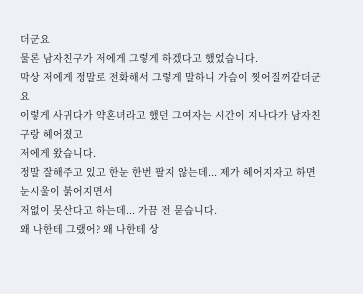더군요
물론 남자친구가 저에게 그렇게 하겠다고 했었습니다.
막상 저에게 정말로 전화해서 그렇게 말하니 가슴이 찟어질꺼같더군요
이렇게 사귀다가 약혼녀라고 했던 그여자는 시간이 지나다가 남자친구랑 헤어졌고
저에게 왔습니다.
정말 잘해주고 있고 한눈 한번 팔지 않는데... 제가 헤어지자고 하면 눈시울이 붉어지면서
저없이 못산다고 하는데... 가끔 전 묻습니다.
왜 나한테 그랬어? 왜 나한테 상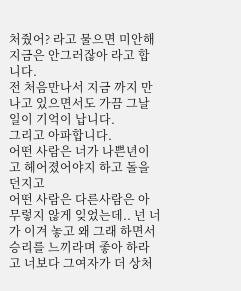처줬어? 라고 물으면 미안해 지금은 안그러잖아 라고 합니다.
전 처음만나서 지금 까지 만나고 있으면서도 가끔 그날 일이 기억이 납니다.
그리고 아파합니다.
어떤 사람은 너가 나쁜년이고 헤어졌어야지 하고 돌을 던지고
어떤 사람은 다른사람은 아무렇지 않게 잊었는데.. 넌 너가 이겨 놓고 왜 그래 하면서
승리를 느끼라며 좋아 하라고 너보다 그여자가 더 상처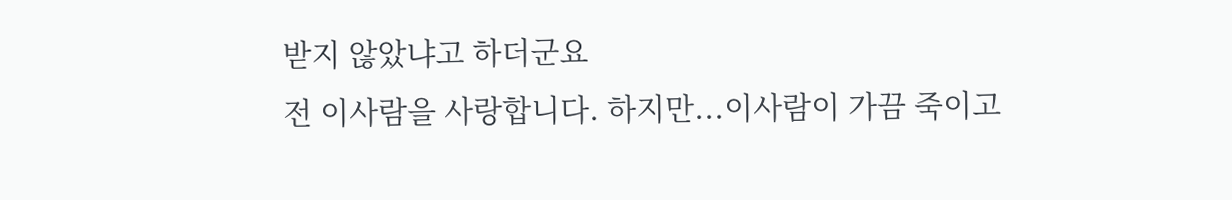받지 않았냐고 하더군요
전 이사람을 사랑합니다. 하지만...이사람이 가끔 죽이고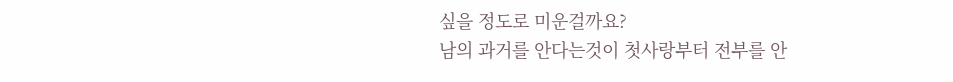싶을 정도로 미운걸까요?
남의 과거를 안다는것이 첫사랑부터 전부를 안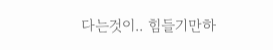다는것이.. 힘들기만하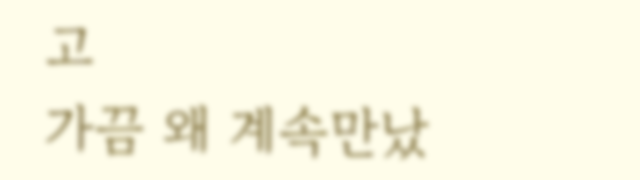고
가끔 왜 계속만났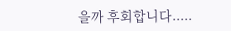을까 후회합니다.....